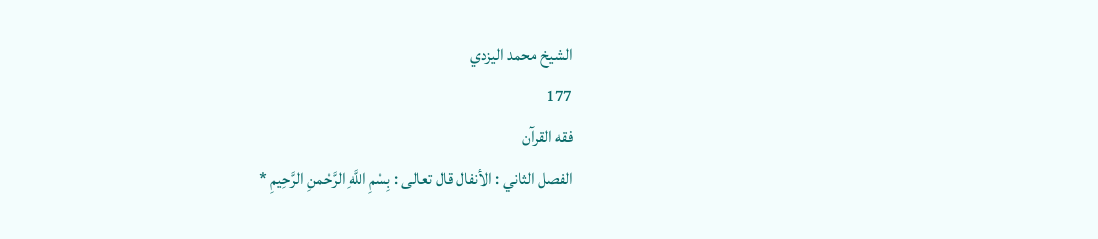الشيخ محمد اليزدي
177
فقه القرآن
الفصل الثاني : الأنفال قال تعالى : بِسْمِ اللَّهِ الرَّحْمنِ الرَّحِيمِ *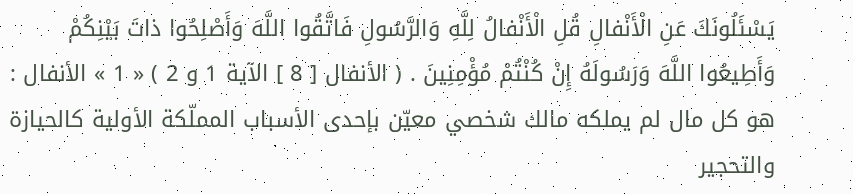يَسْئَلُونَكَ عَنِ الْأَنْفالِ قُلِ الْأَنْفالُ لِلَّهِ وَالرَّسُولِ فَاتَّقُوا اللَّهَ وَأَصْلِحُوا ذاتَ بَيْنِكُمْ وَأَطِيعُوا اللَّهَ وَرَسُولَهُ إِنْ كُنْتُمْ مُؤْمِنِينَ . ( الأنفال [ 8 ] الآية 1 و 2 ) « 1 » الأنفال : هو كل مال لم يملكه مالك شخصي معيّن بإحدى الأسباب المملّكة الأولية كالحيازة والتحجير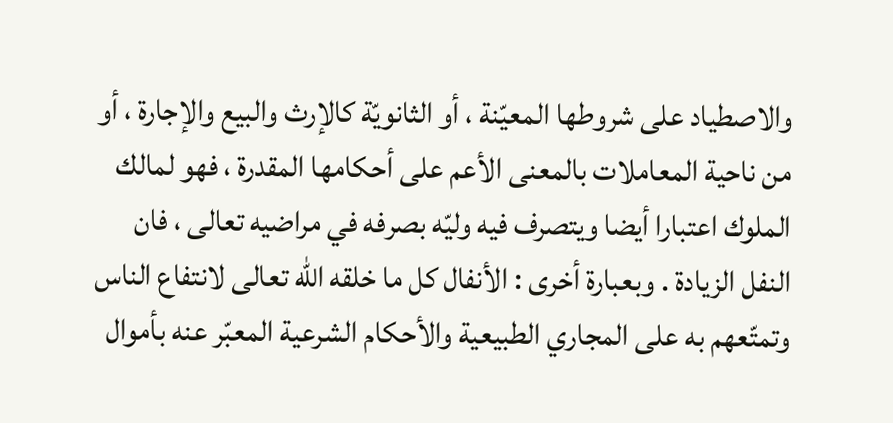والاصطياد على شروطها المعيّنة ، أو الثانويّة كالإرث والبيع والإجارة ، أو من ناحية المعاملات بالمعنى الأعم على أحكامها المقدرة ، فهو لمالك الملوك اعتبارا أيضا ويتصرف فيه وليّه بصرفه في مراضيه تعالى ، فان النفل الزيادة . وبعبارة أخرى : الأنفال كل ما خلقه الله تعالى لانتفاع الناس وتمتّعهم به على المجاري الطبيعية والأحكام الشرعية المعبّر عنه بأموال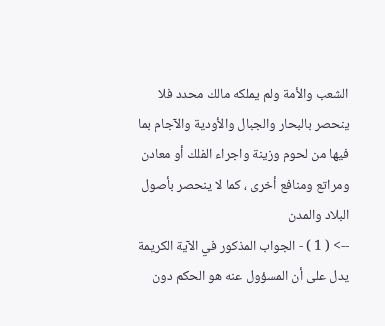الشعب والأمة ولم يملكه مالك محدد فلا ينحصر بالبحار والجبال والأودية والآجام بما فيها من لحوم وزينة واجراء الفلك أو معادن ومراتع ومنافع أخرى ، كما لا ينحصر بأصول البلاد والمدن
--> ( 1 ) - الجواب المذكور في الآية الكريمة يدل على أن المسؤول عنه هو الحكم دون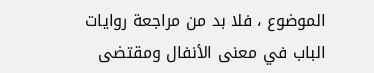الموضوع ، فلا بد من مراجعة روايات الباب في معنى الأنفال ومقتضى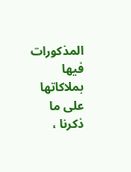المذكورات فيها بملاكاتها على ما ذكرنا ،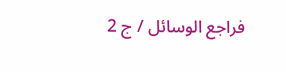فراجع الوسائل / ج 2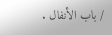/ باب الأنفال .